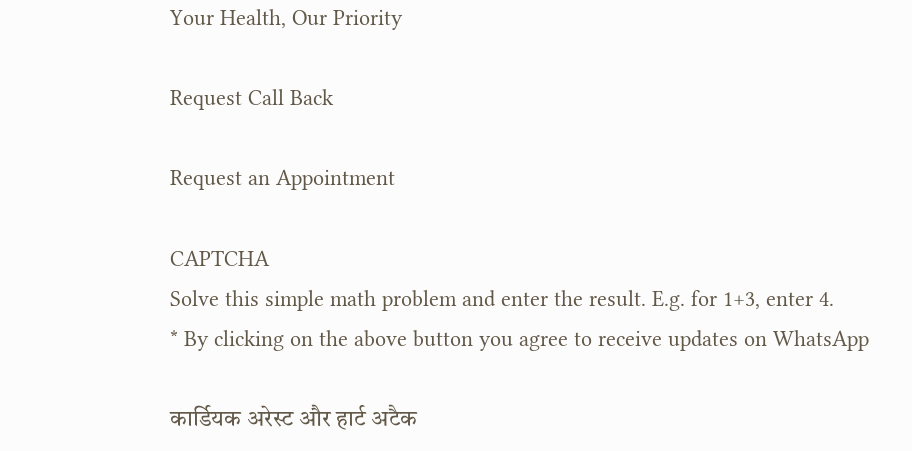Your Health, Our Priority

Request Call Back

Request an Appointment

CAPTCHA
Solve this simple math problem and enter the result. E.g. for 1+3, enter 4.
* By clicking on the above button you agree to receive updates on WhatsApp

कार्डियक अरेस्ट और हार्ट अटैक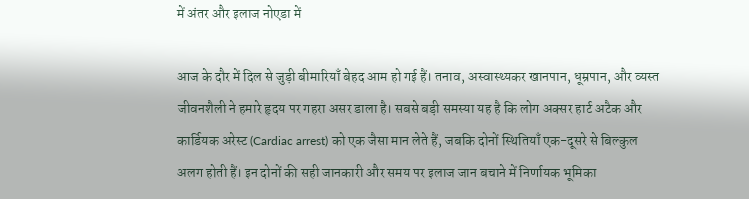में अंतर और इलाज नोएडा में

आज के दौर में दिल से जुड़ी बीमारियाँ बेहद आम हो गई हैं। तनाव, अस्वास्थ्यकर खानपान, धूम्रपान, और व्यस्त जीवनशैली ने हमारे हृदय पर गहरा असर डाला है। सबसे बड़ी समस्या यह है कि लोग अक्सर हार्ट अटैक और कार्डियक अरेस्ट (Cardiac arrest) को एक जैसा मान लेते हैं, जबकि दोनों स्थितियाँ एक-दूसरे से बिल्कुल अलग होती हैं। इन दोनों की सही जानकारी और समय पर इलाज जान बचाने में निर्णायक भूमिका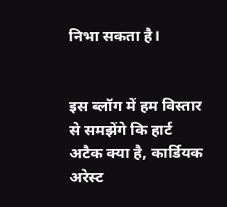निभा सकता है।


इस ब्लॉग में हम विस्तार से समझेंगे कि हार्ट अटैक क्या है, कार्डियक अरेस्ट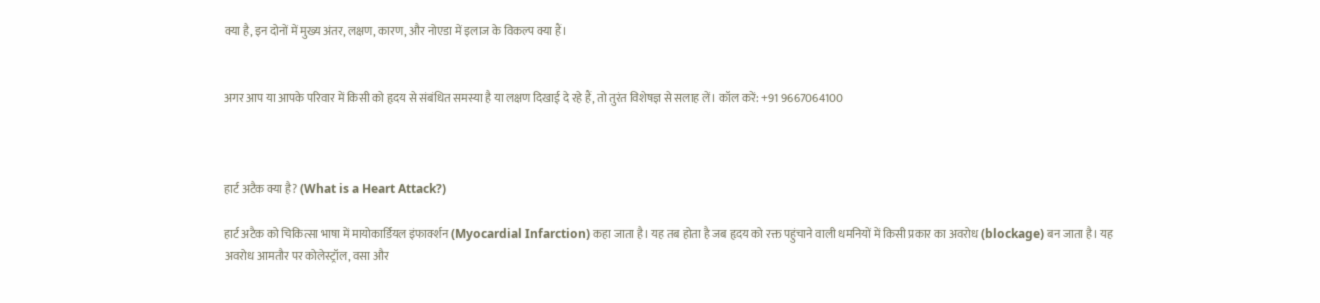क्या है, इन दोनों में मुख्य अंतर, लक्षण, कारण, और नोएडा में इलाज के विकल्प क्या हैं।


अगर आप या आपके परिवार में किसी को हृदय से संबंधित समस्या है या लक्षण दिखाई दे रहे हैं, तो तुरंत विशेषज्ञ से सलाह लें। कॉल करें: +91 9667064100



हार्ट अटैक क्या है? (What is a Heart Attack?)

हार्ट अटैक को चिकित्सा भाषा में मायोकार्डियल इंफार्क्शन (Myocardial Infarction) कहा जाता है। यह तब होता है जब हृदय को रक्त पहुंचाने वाली धमनियों में किसी प्रकार का अवरोध (blockage) बन जाता है। यह अवरोध आमतौर पर कोलेस्ट्रॉल, वसा और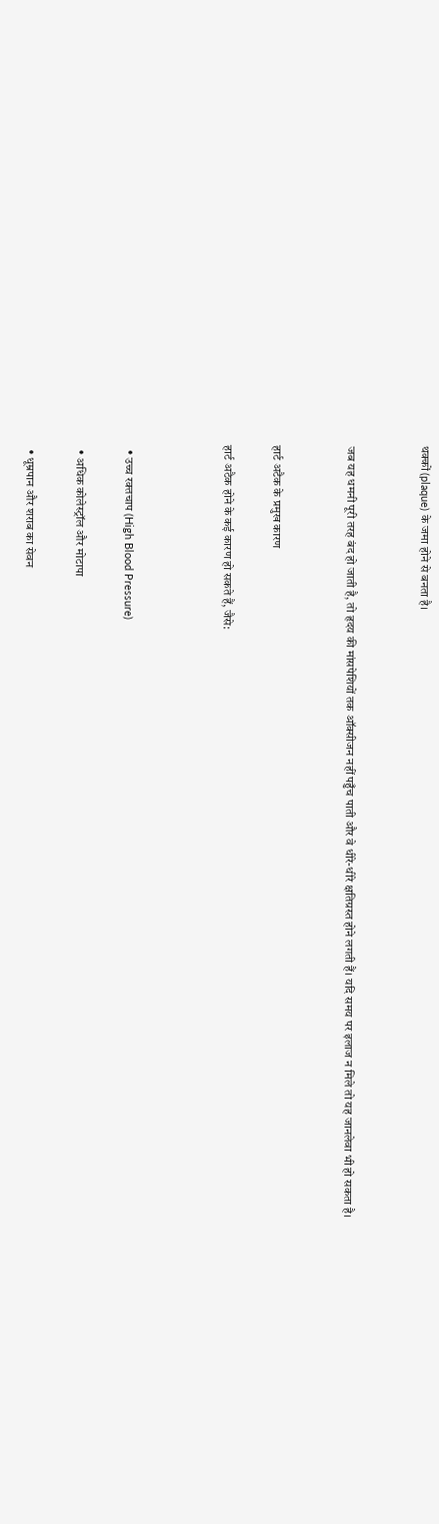थक्कों (plaque) के जमा होने से बनता है।


जब यह धमनी पूरी तरह बंद हो जाती है, तो हृदय की मांसपेशियों तक ऑक्सीजन नहीं पहुँच पाती और वे धीरे-धीरे क्षतिग्रस्त होने लगती हैं। यदि समय पर इलाज न मिले तो यह जानलेवा भी हो सकता है।


हार्ट अटैक के प्रमुख कारण

हार्ट अटैक होने के कई कारण हो सकते हैं, जैसे:



  • उच्च रक्तचाप (High Blood Pressure)

  • अधिक कोलेस्ट्रॉल और मोटापा

  • धूम्रपान और शराब का सेवन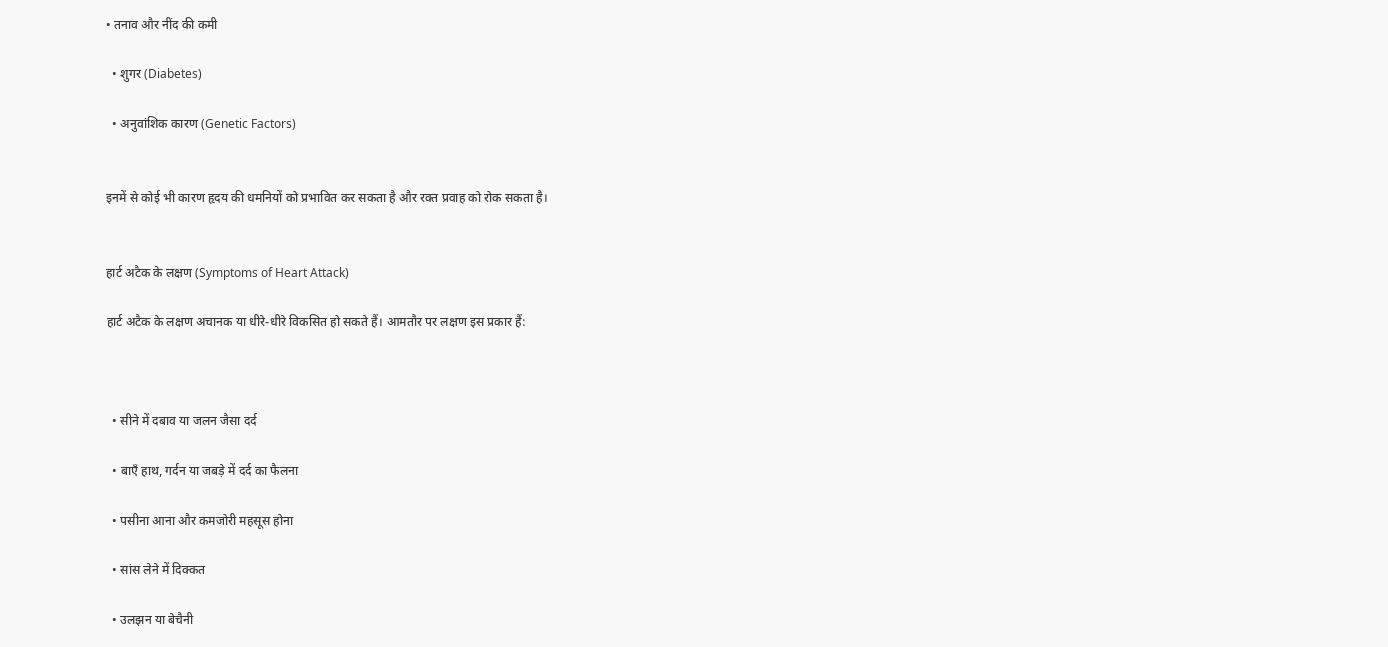• तनाव और नींद की कमी

  • शुगर (Diabetes)

  • अनुवांशिक कारण (Genetic Factors)


इनमें से कोई भी कारण हृदय की धमनियों को प्रभावित कर सकता है और रक्त प्रवाह को रोक सकता है।


हार्ट अटैक के लक्षण (Symptoms of Heart Attack)

हार्ट अटैक के लक्षण अचानक या धीरे-धीरे विकसित हो सकते हैं। आमतौर पर लक्षण इस प्रकार हैं:



  • सीने में दबाव या जलन जैसा दर्द

  • बाएँ हाथ, गर्दन या जबड़े में दर्द का फैलना

  • पसीना आना और कमजोरी महसूस होना

  • सांस लेने में दिक्कत

  • उलझन या बेचैनी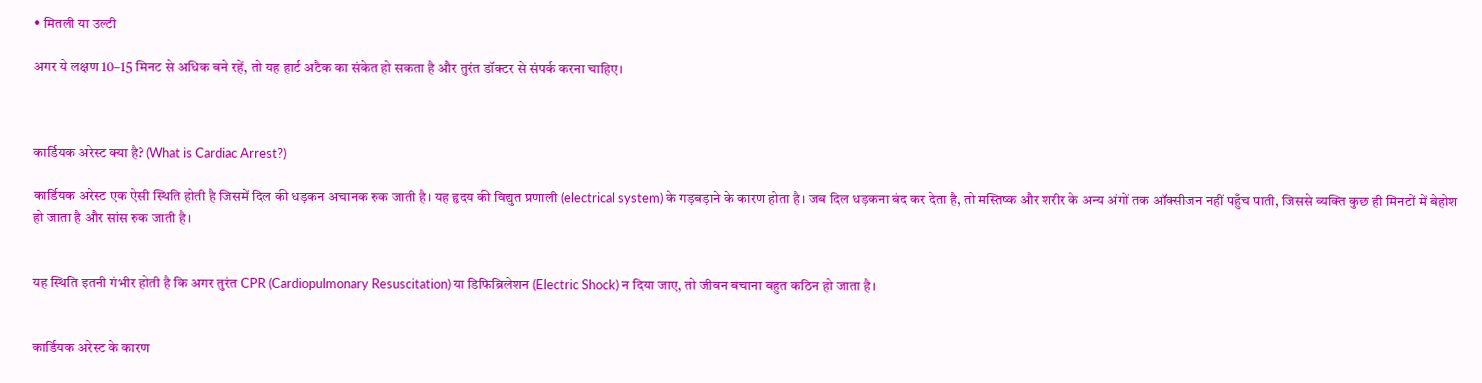• मितली या उल्टी

अगर ये लक्षण 10–15 मिनट से अधिक बने रहें, तो यह हार्ट अटैक का संकेत हो सकता है और तुरंत डॉक्टर से संपर्क करना चाहिए।



कार्डियक अरेस्ट क्या है? (What is Cardiac Arrest?)

कार्डियक अरेस्ट एक ऐसी स्थिति होती है जिसमें दिल की धड़कन अचानक रुक जाती है। यह हृदय की विद्युत प्रणाली (electrical system) के गड़बड़ाने के कारण होता है। जब दिल धड़कना बंद कर देता है, तो मस्तिष्क और शरीर के अन्य अंगों तक ऑक्सीजन नहीं पहुँच पाती, जिससे व्यक्ति कुछ ही मिनटों में बेहोश हो जाता है और सांस रुक जाती है।


यह स्थिति इतनी गंभीर होती है कि अगर तुरंत CPR (Cardiopulmonary Resuscitation) या डिफिब्रिलेशन (Electric Shock) न दिया जाए, तो जीवन बचाना बहुत कठिन हो जाता है।


कार्डियक अरेस्ट के कारण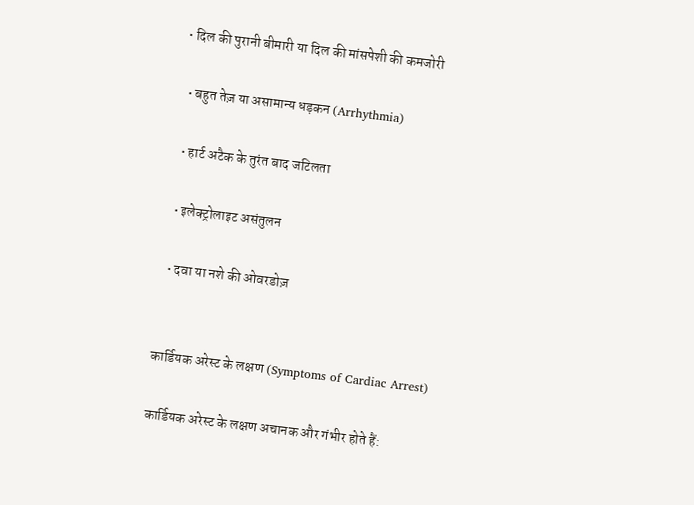• दिल की पुरानी बीमारी या दिल की मांसपेशी की कमजोरी

  • बहुत तेज़ या असामान्य धड़कन (Arrhythmia)

  • हार्ट अटैक के तुरंत बाद जटिलता

  • इलेक्ट्रोलाइट असंतुलन

  • दवा या नशे की ओवरडोज़


कार्डियक अरेस्ट के लक्षण (Symptoms of Cardiac Arrest)

कार्डियक अरेस्ट के लक्षण अचानक और गंभीर होते हैं: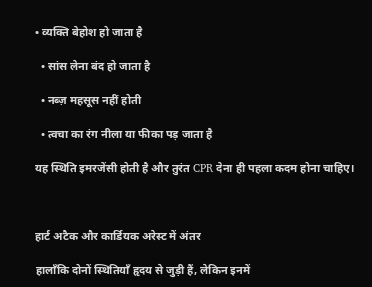• व्यक्ति बेहोश हो जाता है

  • सांस लेना बंद हो जाता है

  • नब्ज़ महसूस नहीं होती

  • त्वचा का रंग नीला या फीका पड़ जाता है

यह स्थिति इमरजेंसी होती है और तुरंत CPR देना ही पहला कदम होना चाहिए।



हार्ट अटैक और कार्डियक अरेस्ट में अंतर

हालाँकि दोनों स्थितियाँ हृदय से जुड़ी हैं, लेकिन इनमें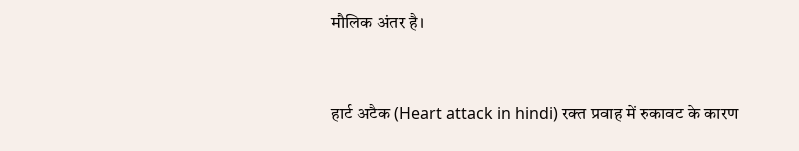मौलिक अंतर है।


हार्ट अटैक (Heart attack in hindi) रक्त प्रवाह में रुकावट के कारण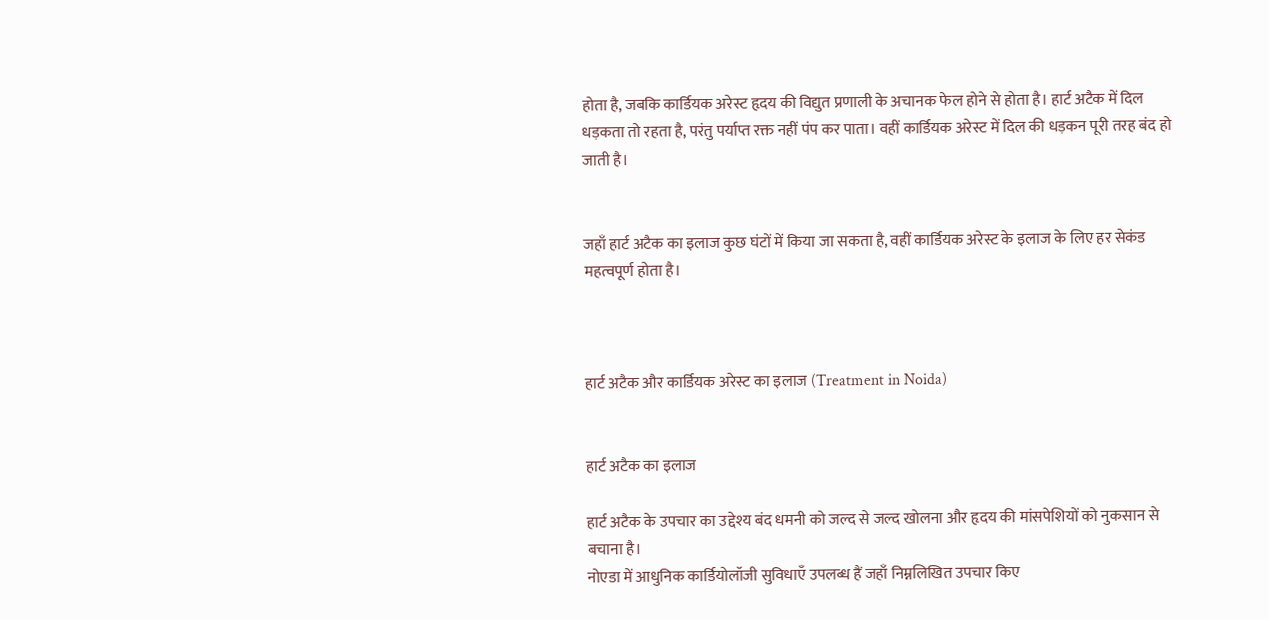होता है, जबकि कार्डियक अरेस्ट हृदय की विद्युत प्रणाली के अचानक फेल होने से होता है। हार्ट अटैक में दिल धड़कता तो रहता है, परंतु पर्याप्त रक्त नहीं पंप कर पाता। वहीं कार्डियक अरेस्ट में दिल की धड़कन पूरी तरह बंद हो जाती है।


जहाँ हार्ट अटैक का इलाज कुछ घंटों में किया जा सकता है, वहीं कार्डियक अरेस्ट के इलाज के लिए हर सेकंड महत्वपूर्ण होता है।



हार्ट अटैक और कार्डियक अरेस्ट का इलाज (Treatment in Noida)


हार्ट अटैक का इलाज

हार्ट अटैक के उपचार का उद्देश्य बंद धमनी को जल्द से जल्द खोलना और हृदय की मांसपेशियों को नुकसान से बचाना है।
नोएडा में आधुनिक कार्डियोलॉजी सुविधाएँ उपलब्ध हैं जहाँ निम्नलिखित उपचार किए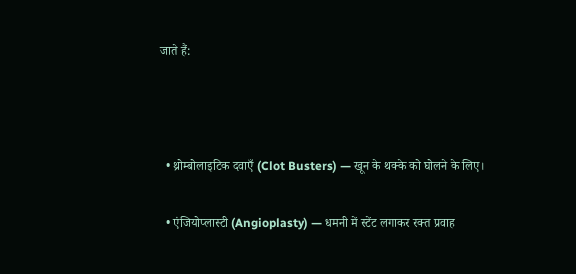जाते हैं:



  • थ्रोम्बोलाइटिक दवाएँ (Clot Busters) — खून के थक्के को घोलने के लिए।

  • एंजियोप्लास्टी (Angioplasty) — धमनी में स्टेंट लगाकर रक्त प्रवाह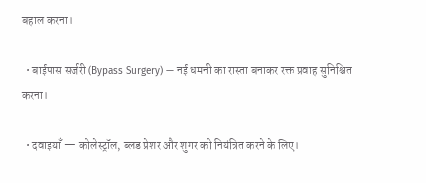बहाल करना।

  • बाईपास सर्जरी (Bypass Surgery) — नई धमनी का रास्ता बनाकर रक्त प्रवाह सुनिश्चित करना।

  • दवाइयाँ — कोलेस्ट्रॉल, ब्लड प्रेशर और शुगर को नियंत्रित करने के लिए।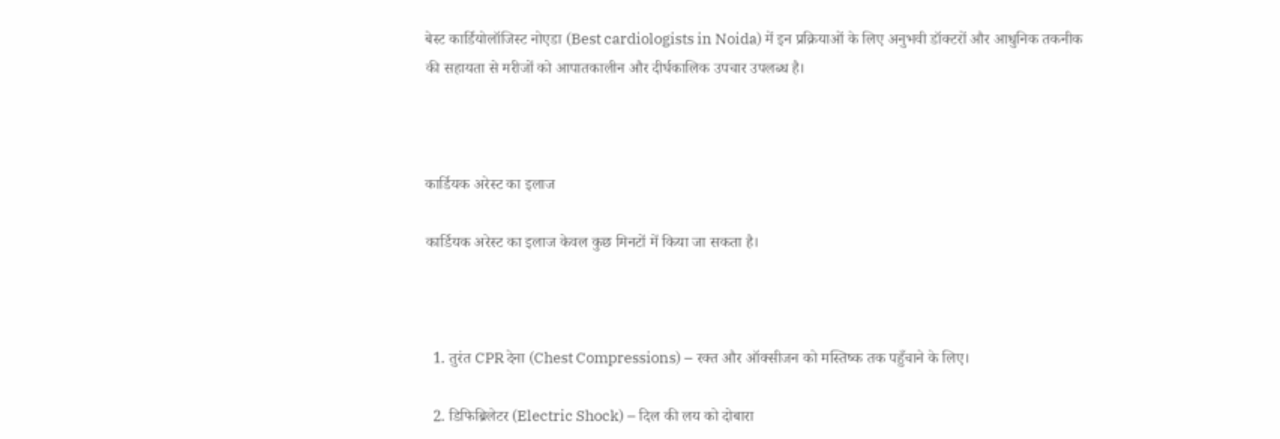बेस्ट कार्डियोलॉजिस्ट नोएडा (Best cardiologists in Noida) में इन प्रक्रियाओं के लिए अनुभवी डॉक्टरों और आधुनिक तकनीक की सहायता से मरीजों को आपातकालीन और दीर्घकालिक उपचार उपलब्ध है।



कार्डियक अरेस्ट का इलाज

कार्डियक अरेस्ट का इलाज केवल कुछ मिनटों में किया जा सकता है।



  1. तुरंत CPR देना (Chest Compressions) – रक्त और ऑक्सीजन को मस्तिष्क तक पहुँचाने के लिए।

  2. डिफिब्रिलेटर (Electric Shock) – दिल की लय को दोबारा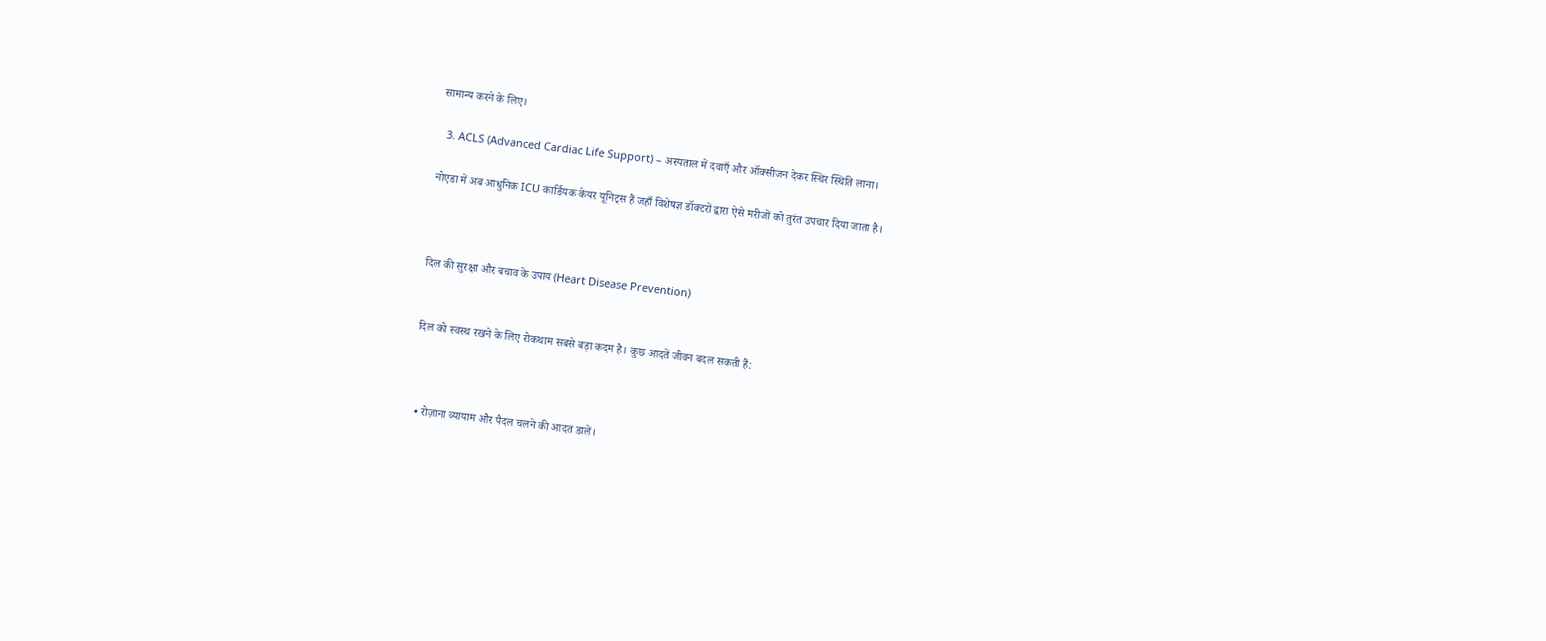सामान्य करने के लिए।

  3. ACLS (Advanced Cardiac Life Support) – अस्पताल में दवाएँ और ऑक्सीजन देकर स्थिर स्थिति लाना।

नोएडा में अब आधुनिक ICU कार्डियक केयर यूनिट्स हैं जहाँ विशेषज्ञ डॉक्टरों द्वारा ऐसे मरीजों को तुरंत उपचार दिया जाता है।



दिल की सुरक्षा और बचाव के उपाय (Heart Disease Prevention)


दिल को स्वस्थ रखने के लिए रोकथाम सबसे बड़ा कदम है। कुछ आदतें जीवन बदल सकती हैं:



  • रोज़ाना व्यायाम और पैदल चलने की आदत डालें।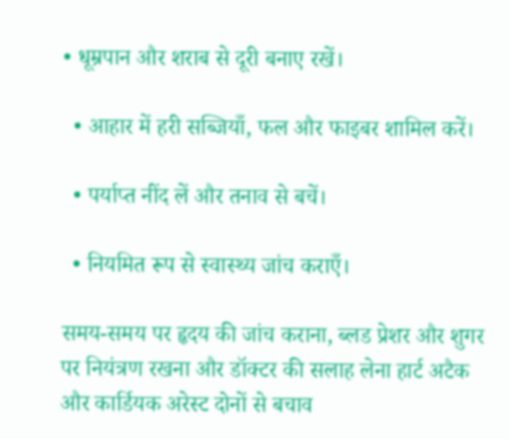• धूम्रपान और शराब से दूरी बनाए रखें।

  • आहार में हरी सब्जियाँ, फल और फाइबर शामिल करें।

  • पर्याप्त नींद लें और तनाव से बचें।

  • नियमित रूप से स्वास्थ्य जांच कराएँ।

समय-समय पर हृदय की जांच कराना, ब्लड प्रेशर और शुगर पर नियंत्रण रखना और डॉक्टर की सलाह लेना हार्ट अटैक और कार्डियक अरेस्ट दोनों से बचाव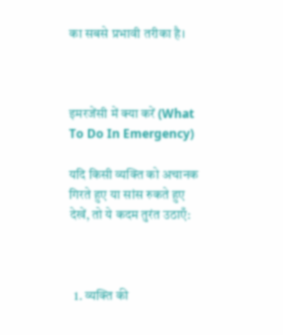का सबसे प्रभावी तरीका है।



इमरजेंसी में क्या करें (What To Do In Emergency)

यदि किसी व्यक्ति को अचानक गिरते हुए या सांस रुकते हुए देखें, तो ये कदम तुरंत उठाएँ:



  1. व्यक्ति की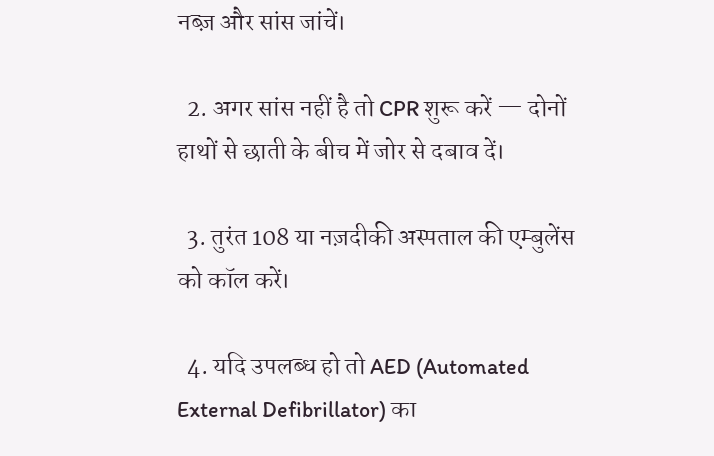नब्ज़ और सांस जांचें।

  2. अगर सांस नहीं है तो CPR शुरू करें — दोनों हाथों से छाती के बीच में जोर से दबाव दें।

  3. तुरंत 108 या नज़दीकी अस्पताल की एम्बुलेंस को कॉल करें।

  4. यदि उपलब्ध हो तो AED (Automated External Defibrillator) का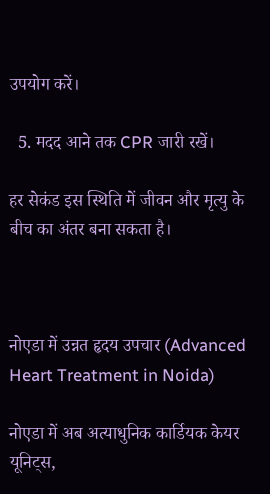उपयोग करें।

  5. मदद आने तक CPR जारी रखें।

हर सेकंड इस स्थिति में जीवन और मृत्यु के बीच का अंतर बना सकता है।



नोएडा में उन्नत हृदय उपचार (Advanced Heart Treatment in Noida)

नोएडा में अब अत्याधुनिक कार्डियक केयर यूनिट्स,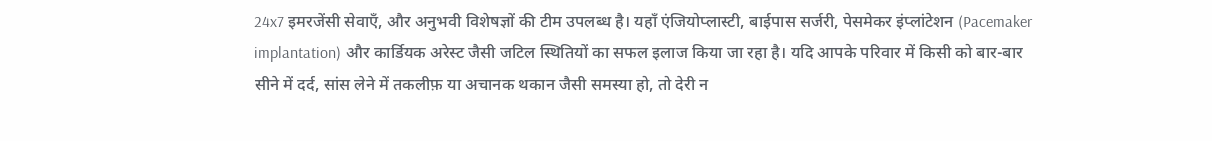24x7 इमरजेंसी सेवाएँ, और अनुभवी विशेषज्ञों की टीम उपलब्ध है। यहाँ एंजियोप्लास्टी, बाईपास सर्जरी, पेसमेकर इंप्लांटेशन (Pacemaker implantation) और कार्डियक अरेस्ट जैसी जटिल स्थितियों का सफल इलाज किया जा रहा है। यदि आपके परिवार में किसी को बार-बार सीने में दर्द, सांस लेने में तकलीफ़ या अचानक थकान जैसी समस्या हो, तो देरी न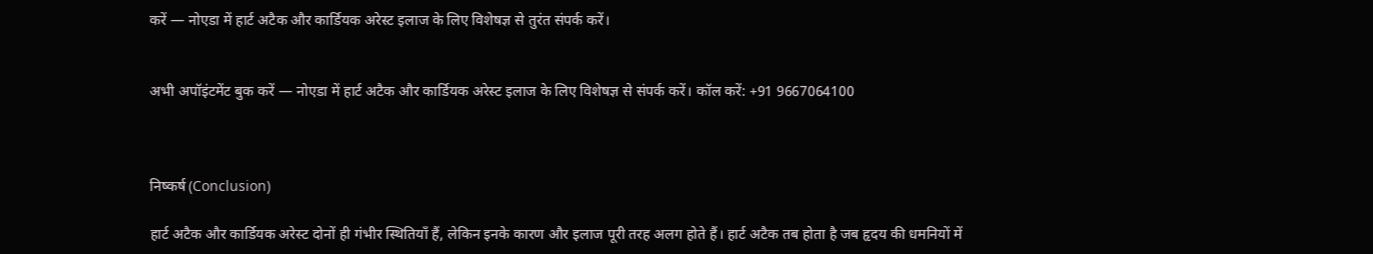करें — नोएडा में हार्ट अटैक और कार्डियक अरेस्ट इलाज के लिए विशेषज्ञ से तुरंत संपर्क करें।


अभी अपॉइंटमेंट बुक करें — नोएडा में हार्ट अटैक और कार्डियक अरेस्ट इलाज के लिए विशेषज्ञ से संपर्क करें। कॉल करें: +91 9667064100



निष्कर्ष (Conclusion)

हार्ट अटैक और कार्डियक अरेस्ट दोनों ही गंभीर स्थितियाँ हैं, लेकिन इनके कारण और इलाज पूरी तरह अलग होते हैं। हार्ट अटैक तब होता है जब हृदय की धमनियों में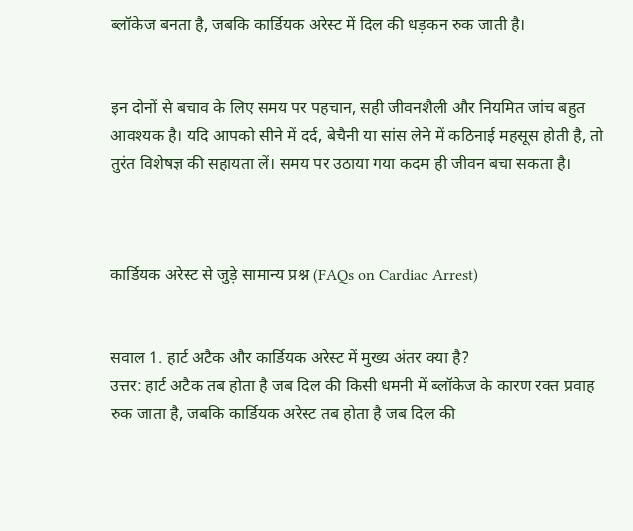ब्लॉकेज बनता है, जबकि कार्डियक अरेस्ट में दिल की धड़कन रुक जाती है।


इन दोनों से बचाव के लिए समय पर पहचान, सही जीवनशैली और नियमित जांच बहुत आवश्यक है। यदि आपको सीने में दर्द, बेचैनी या सांस लेने में कठिनाई महसूस होती है, तो तुरंत विशेषज्ञ की सहायता लें। समय पर उठाया गया कदम ही जीवन बचा सकता है।



कार्डियक अरेस्ट से जुड़े सामान्य प्रश्न (FAQs on Cardiac Arrest)


सवाल 1. हार्ट अटैक और कार्डियक अरेस्ट में मुख्य अंतर क्या है?
उत्तर: हार्ट अटैक तब होता है जब दिल की किसी धमनी में ब्लॉकेज के कारण रक्त प्रवाह रुक जाता है, जबकि कार्डियक अरेस्ट तब होता है जब दिल की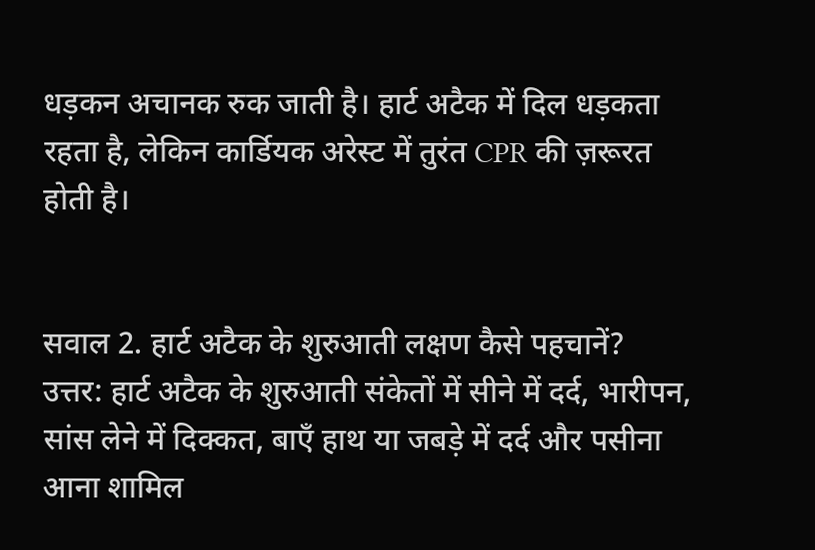धड़कन अचानक रुक जाती है। हार्ट अटैक में दिल धड़कता रहता है, लेकिन कार्डियक अरेस्ट में तुरंत CPR की ज़रूरत होती है।


सवाल 2. हार्ट अटैक के शुरुआती लक्षण कैसे पहचानें?
उत्तर: हार्ट अटैक के शुरुआती संकेतों में सीने में दर्द, भारीपन, सांस लेने में दिक्कत, बाएँ हाथ या जबड़े में दर्द और पसीना आना शामिल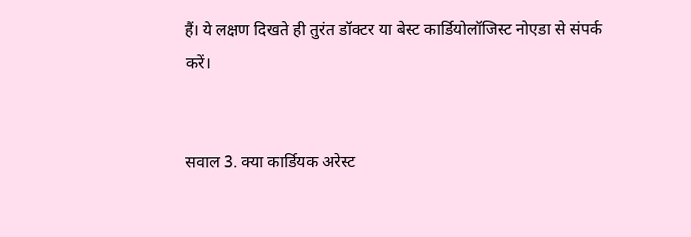हैं। ये लक्षण दिखते ही तुरंत डॉक्टर या बेस्ट कार्डियोलॉजिस्ट नोएडा से संपर्क करें।


सवाल 3. क्या कार्डियक अरेस्ट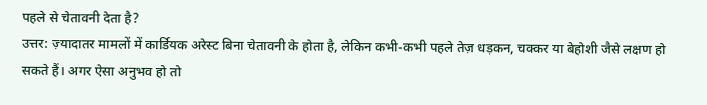पहले से चेतावनी देता है?
उत्तर: ज़्यादातर मामलों में कार्डियक अरेस्ट बिना चेतावनी के होता है, लेकिन कभी-कभी पहले तेज़ धड़कन, चक्कर या बेहोशी जैसे लक्षण हो सकते हैं। अगर ऐसा अनुभव हो तो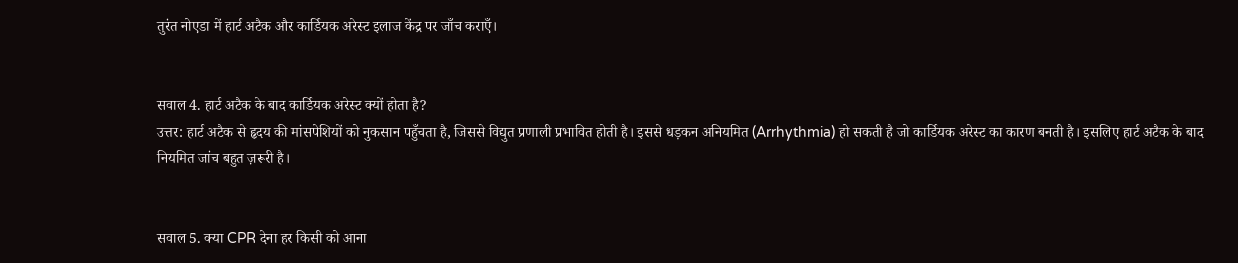तुरंत नोएडा में हार्ट अटैक और कार्डियक अरेस्ट इलाज केंद्र पर जाँच कराएँ।


सवाल 4. हार्ट अटैक के बाद कार्डियक अरेस्ट क्यों होता है?
उत्तर: हार्ट अटैक से हृदय की मांसपेशियों को नुकसान पहुँचता है, जिससे विद्युत प्रणाली प्रभावित होती है। इससे धड़कन अनियमित (Arrhythmia) हो सकती है जो कार्डियक अरेस्ट का कारण बनती है। इसलिए हार्ट अटैक के बाद नियमित जांच बहुत ज़रूरी है।


सवाल 5. क्या CPR देना हर किसी को आना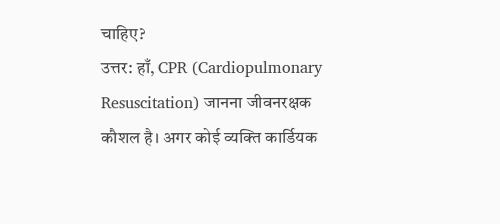चाहिए?
उत्तर: हाँ, CPR (Cardiopulmonary Resuscitation) जानना जीवनरक्षक कौशल है। अगर कोई व्यक्ति कार्डियक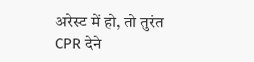अरेस्ट में हो, तो तुरंत CPR देने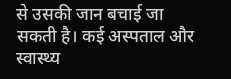से उसकी जान बचाई जा सकती है। कई अस्पताल और स्वास्थ्य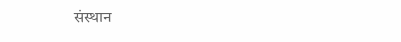संस्थान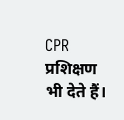CPR प्रशिक्षण भी देते हैं।